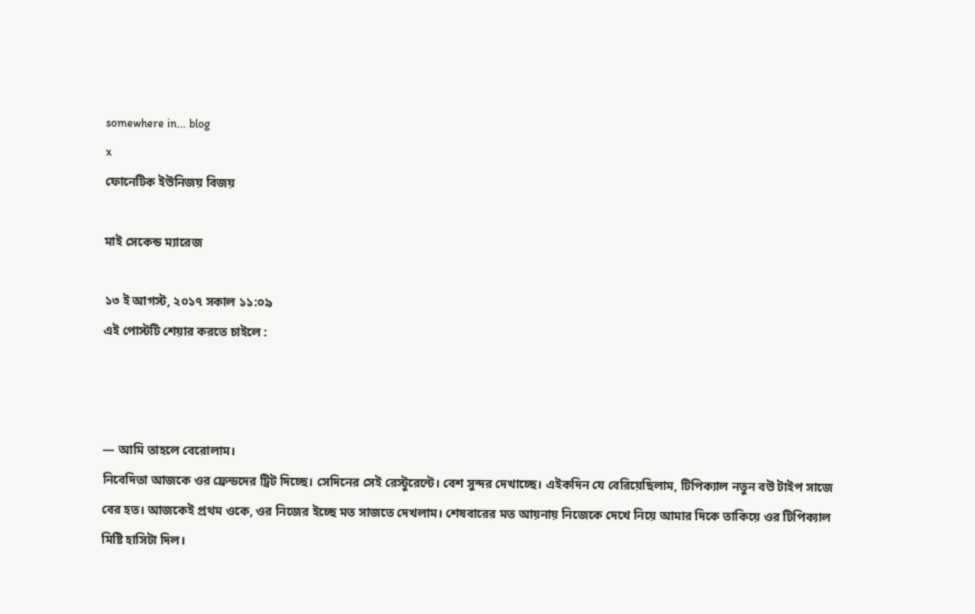somewhere in... blog
x
ফোনেটিক ইউনিজয় বিজয়

মাই সেকেন্ড ম্যারেজ

১৩ ই আগস্ট, ২০১৭ সকাল ১১:০৯
এই পোস্টটি শেয়ার করতে চাইলে :



— আমি তাহলে বেরোলাম।
নিবেদিতা আজকে ওর ফ্রেন্ডদের ট্রিট দিচ্ছে। সেদিনের সেই রেস্টুরেন্টে। বেশ সুন্দর দেখাচ্ছে। এইকদিন যে বেরিয়েছিলাম, টিপিক্যাল নতুন বউ টাইপ সাজে বের হত। আজকেই প্রথম ওকে, ওর নিজের ইচ্ছে মত সাজতে দেখলাম। শেষবারের মত আয়নায় নিজেকে দেখে নিয়ে আমার দিকে তাকিয়ে ওর টিপিক্যাল মিষ্টি হাসিটা দিল।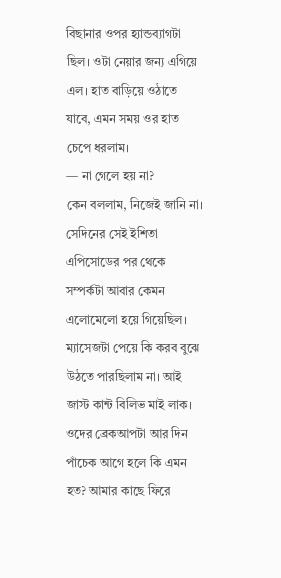বিছানার ওপর হ্যান্ডব্যাগটা ছিল। ওটা নেয়ার জন্য এগিয়ে এল। হাত বাড়িয়ে ওঠাতে যাবে, এমন সময় ওর হাত চেপে ধরলাম।
— না গেলে হয় না?
কেন বললাম, নিজেই জানি না। সেদিনের সেই ইশিতা এপিসোডের পর থেকে সম্পর্কটা আবার কেমন এলোমেলো হয়ে গিয়েছিল। ম্যাসেজটা পেয়ে কি করব বুঝে উঠতে পারছিলাম না। আই জাস্ট কান্ট বিলিভ মাই লাক। ওদের ব্রেকআপটা আর দিন পাঁচেক আগে হলে কি এমন হত? আমার কাছে ফিরে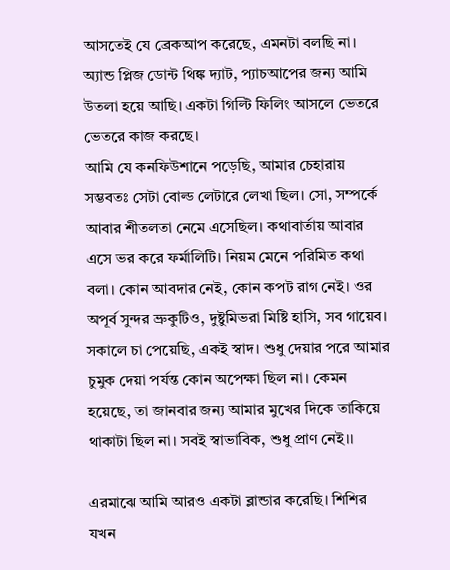আসতেই যে ব্রেকআপ করেছে, এমনটা বলছি না। অ্যান্ড প্লিজ ডোন্ট থিঙ্ক দ্যাট, প্যাচআপের জন্য আমি উতলা হয়ে আছি। একটা গিল্টি ফিলিং আসলে ভেতরে ভেতরে কাজ করছে।
আমি যে কনফিউশানে পড়েছি, আমার চেহারায় সম্ভবতঃ সেটা বোল্ড লেটারে লেখা ছিল। সো, সম্পর্কে আবার শীতলতা নেমে এসেছিল। কথাবার্তায় আবার এসে ভর করে ফর্মালিটি। নিয়ম মেনে পরিমিত কথা বলা। কোন আবদার নেই, কোন কপট রাগ নেই। ওর অপূর্ব সুন্দর ভ্রুকুটিও, দুষ্টুমিভরা মিষ্টি হাসি, সব গায়েব। সকালে চা পেয়েছি, একই স্বাদ। শুধু দেয়ার পরে আমার চুমুক দেয়া পর্যন্ত কোন অপেক্ষা ছিল না। কেমন হয়েছে, তা জানবার জন্য আমার মুখের দিকে তাকিয়ে থাকাটা ছিল না। সবই স্বাভাবিক, শুধু প্রাণ নেই।।

এরমাঝে আমি আরও একটা ব্লান্ডার করেছি। শিশির যখন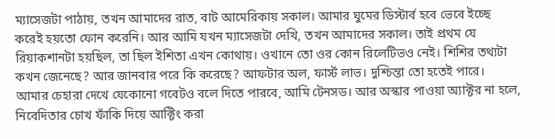ম্যাসেজটা পাঠায়, তখন আমাদের রাত, বাট আমেরিকায় সকাল। আমার ঘুমের ডিস্টার্ব হবে ভেবে ইচ্ছে করেই হয়তো ফোন করেনি। আর আমি যখন ম্যাসেজটা দেখি, তখন আমাদের সকাল। তাই প্রথম যে রিয়াকশানটা হয়ছিল, তা ছিল ইশিতা এখন কোথায়। ওখানে তো ওর কোন রিলেটিভও নেই। শিশির তথ্যটা কখন জেনেছে? আর জানবার পরে কি করেছে? আফটার অল, ফার্স্ট লাভ। দুশ্চিন্তা তো হতেই পারে।
আমার চেহারা দেখে যেকোনো গবেটও বলে দিতে পারবে, আমি টেনসড। আর অস্কার পাওয়া অ্যাক্টর না হলে, নিবেদিতার চোখ ফাঁকি দিয়ে আক্টিং করা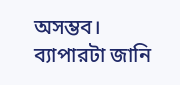অসম্ভব। ব্যাপারটা জানি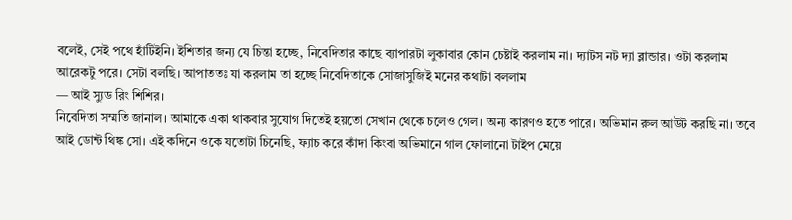বলেই, সেই পথে হাঁটিইনি। ইশিতার জন্য যে চিন্তা হচ্ছে, নিবেদিতার কাছে ব্যাপারটা লুকাবার কোন চেষ্টাই করলাম না। দ্যাটস নট দ্যা ব্লান্ডার। ওটা করলাম আরেকটু পরে। সেটা বলছি। আপাততঃ যা করলাম তা হচ্ছে নিবেদিতাকে সোজাসুজিই মনের কথাটা বললাম
— আই স্যুড রিং শিশির।
নিবেদিতা সম্মতি জানাল। আমাকে একা থাকবার সুযোগ দিতেই হয়তো সেখান থেকে চলেও গেল। অন্য কারণও হতে পারে। অভিমান রুল আউট করছি না। তবে আই ডোন্ট থিঙ্ক সো। এই কদিনে ওকে যতোটা চিনেছি, ফ্যাচ করে কাঁদা কিংবা অভিমানে গাল ফোলানো টাইপ মেয়ে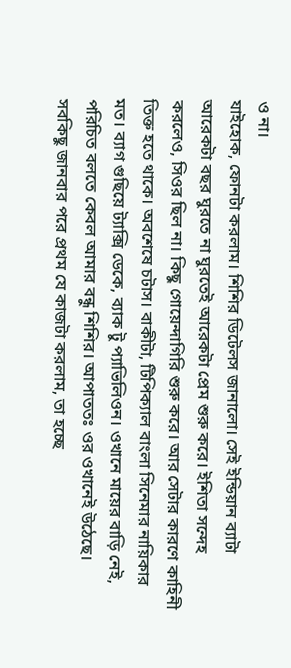ও না।
যাইহোক, ফোনটা করলাম। শিশির ডিটেলস জানালো। সেই ইন্ডিয়ান ব্যাটা আরেকটা বছর ঘুরতে না ঘুরতেই আরেকটা প্রেম শুরু করে। ইশিতা সন্দেহ করলেও, সিওর ছিল না। কিছু গোয়েন্দাগিরি শুরু করে। আর সেটার কারণে কাহিনী তিক্ত হতে থাকে। অবশেষে চটাস। বাকীটা, টিপিক্যাল বাংলা সিনেমার নায়িকার মত। ব্যাগ গুছিয়ে ট্যাক্সি ডেকে, ব্যাক টু প্যাভিলিওন। ওখানে মায়ের বাড়ি নেই, পরিচিত বলতে কেবল আমার বন্ধু শিশির। আপাততঃ ওর ওখানেই উঠেছে।
সবকিছু জানবার পরে প্রথম যে কাজটা করলাম, তা হচ্ছে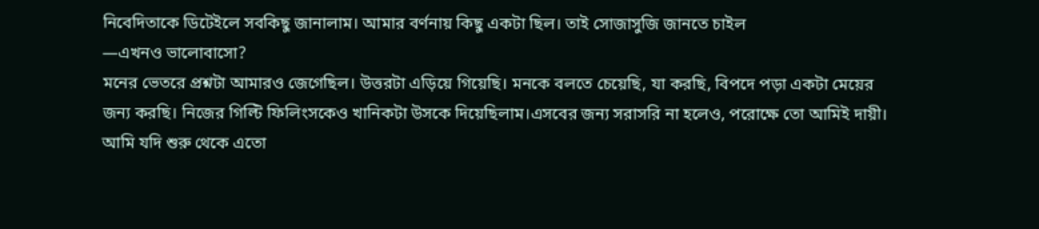নিবেদিতাকে ডিটেইলে সবকিছু জানালাম। আমার বর্ণনায় কিছু একটা ছিল। তাই সোজাসুজি জানতে চাইল
—এখনও ভালোবাসো?
মনের ভেতরে প্রশ্নটা আমারও জেগেছিল। উত্তরটা এড়িয়ে গিয়েছি। মনকে বলতে চেয়েছি, যা করছি, বিপদে পড়া একটা মেয়ের জন্য করছি। নিজের গিল্টি ফিলিংসকেও খানিকটা উসকে দিয়েছিলাম।এসবের জন্য সরাসরি না হলেও, পরোক্ষে তো আমিই দায়ী। আমি যদি শুরু থেকে এতো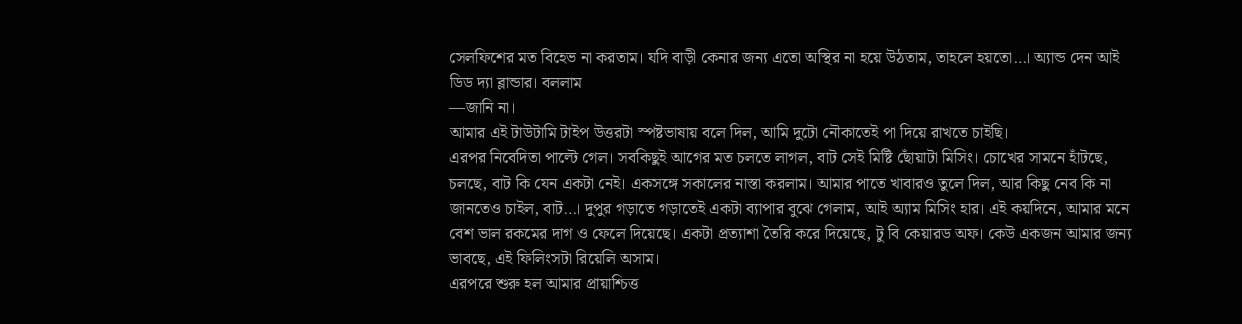সেলফিশের মত বিহেভ না করতাম। যদি বাড়ী কেনার জন্য এতো অস্থির না হয়ে উঠতাম, তাহলে হয়তো…। অ্যান্ড দেন আই ডিড দ্যা ব্লান্ডার। বললাম
—জানি না।
আমার এই টাউটামি টাইপ উত্তরটা স্পষ্টভাষায় বলে দিল, আমি দুটো নৌকাতেই পা দিয়ে রাখতে চাইছি।
এরপর নিবেদিতা পাল্টে গেল। সবকিছুই আগের মত চলতে লাগল, বাট সেই মিষ্টি ছোঁয়াটা মিসিং। চোখের সামনে হাঁটছে, চলছে, বাট কি যেন একটা নেই। একসঙ্গে সকালের নাস্তা করলাম। আমার পাতে খাবারও তুলে দিল, আর কিছু নেব কি না জানতেও চাইল, বাট…। দুপুর গড়াতে গড়াতেই একটা ব্যাপার বুঝে গেলাম, আই অ্যাম মিসিং হার। এই কয়দিনে, আমার মনে বেশ ভাল রকমের দাগ ও ফেলে দিয়েছে। একটা প্রত্যাশা তৈরি করে দিয়েছে, টু বি কেয়ারড অফ। কেউ একজন আমার জন্য ভাবছে, এই ফিলিংসটা রিয়েলি অসাম।
এরপরে শুরু হল আমার প্রায়াশ্চিত্ত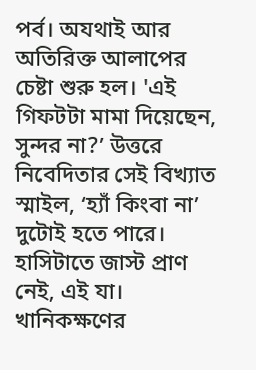পর্ব। অযথাই আর অতিরিক্ত আলাপের চেষ্টা শুরু হল। 'এই গিফটটা মামা দিয়েছেন, সুন্দর না?’ উত্তরে নিবেদিতার সেই বিখ্যাত স্মাইল, ‘হ্যাঁ কিংবা না’ দুটোই হতে পারে। হাসিটাতে জাস্ট প্রাণ নেই, এই যা। খানিকক্ষণের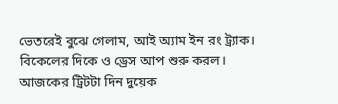ভেতরেই বুঝে গেলাম, আই অ্যাম ইন রং ট্র্যাক।
বিকেলের দিকে ও ড্রেস আপ শুরু করল। আজকের ট্রিটটা দিন দুয়েক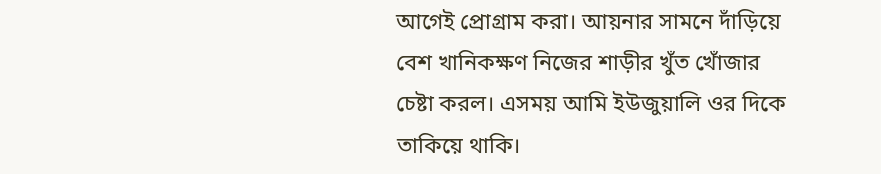আগেই প্রোগ্রাম করা। আয়নার সামনে দাঁড়িয়ে বেশ খানিকক্ষণ নিজের শাড়ীর খুঁত খোঁজার চেষ্টা করল। এসময় আমি ইউজুয়ালি ওর দিকে তাকিয়ে থাকি।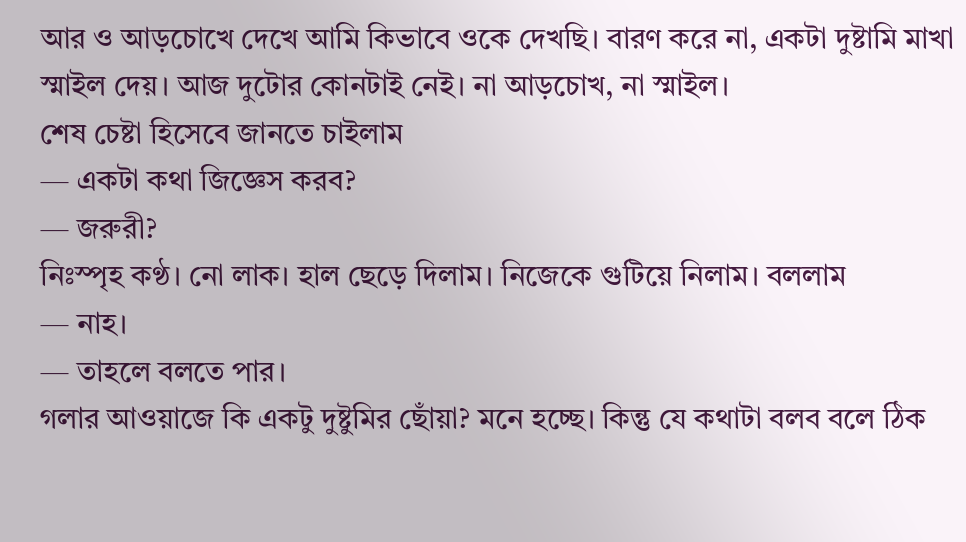আর ও আড়চোখে দেখে আমি কিভাবে ওকে দেখছি। বারণ করে না, একটা দুষ্টামি মাখা স্মাইল দেয়। আজ দুটোর কোনটাই নেই। না আড়চোখ, না স্মাইল।
শেষ চেষ্টা হিসেবে জানতে চাইলাম
— একটা কথা জিজ্ঞেস করব?
— জরুরী?
নিঃস্পৃহ কণ্ঠ। নো লাক। হাল ছেড়ে দিলাম। নিজেকে গুটিয়ে নিলাম। বললাম
— নাহ।
— তাহলে বলতে পার।
গলার আওয়াজে কি একটু দুষ্টুমির ছোঁয়া? মনে হচ্ছে। কিন্তু যে কথাটা বলব বলে ঠিক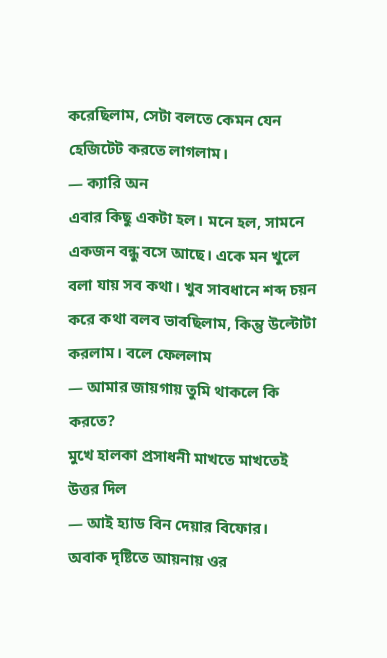করেছিলাম, সেটা বলতে কেমন যেন হেজিটেট করতে লাগলাম।
— ক্যারি অন
এবার কিছু একটা হল। মনে হল, সামনে একজন বন্ধু বসে আছে। একে মন খুলে বলা যায় সব কথা। খুব সাবধানে শব্দ চয়ন করে কথা বলব ভাবছিলাম, কিন্তু উল্টোটা করলাম। বলে ফেললাম
— আমার জায়গায় তুমি থাকলে কি করতে?
মুখে হালকা প্রসাধনী মাখতে মাখতেই উত্তর দিল
— আই হ্যাড বিন দেয়ার বিফোর।
অবাক দৃষ্টিতে আয়নায় ওর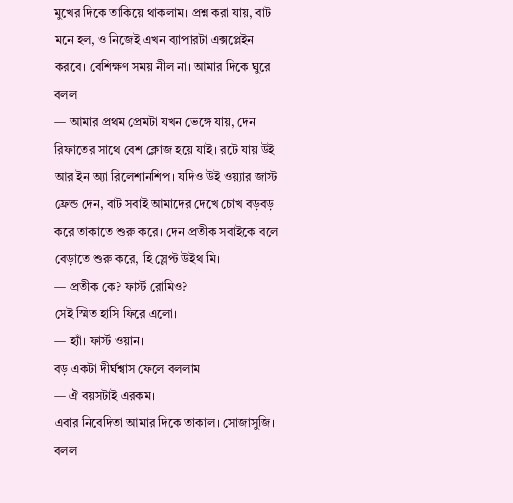মুখের দিকে তাকিয়ে থাকলাম। প্রশ্ন করা যায়, বাট মনে হল, ও নিজেই এখন ব্যাপারটা এক্সপ্লেইন করবে। বেশিক্ষণ সময় নীল না। আমার দিকে ঘুরে বলল
— আমার প্রথম প্রেমটা যখন ভেঙ্গে যায়, দেন রিফাতের সাথে বেশ ক্লোজ হয়ে যাই। রটে যায় উই আর ইন অ্যা রিলেশানশিপ। যদিও উই ওয়্যার জাস্ট ফ্রেন্ড দেন, বাট সবাই আমাদের দেখে চোখ বড়বড় করে তাকাতে শুরু করে। দেন প্রতীক সবাইকে বলে বেড়াতে শুরু করে, হি স্লেপ্ট উইথ মি।
— প্রতীক কে? ফার্স্ট রোমিও?
সেই স্মিত হাসি ফিরে এলো।
— হ্যাঁ। ফার্স্ট ওয়ান।
বড় একটা দীর্ঘশ্বাস ফেলে বললাম
— ঐ বয়সটাই এরকম।
এবার নিবেদিতা আমার দিকে তাকাল। সোজাসুজি। বলল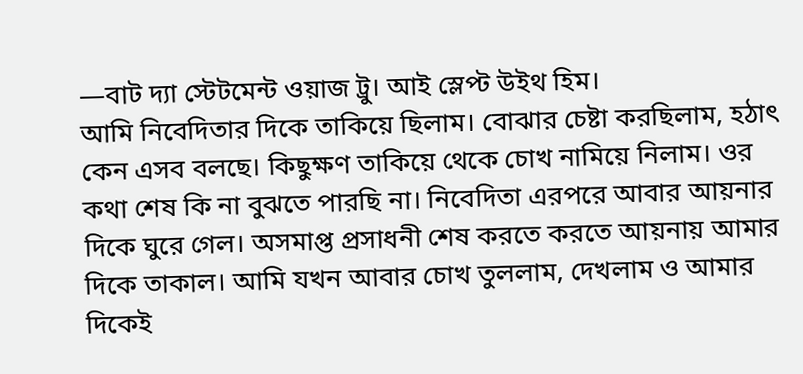—বাট দ্যা স্টেটমেন্ট ওয়াজ ট্রু। আই স্লেপ্ট উইথ হিম।
আমি নিবেদিতার দিকে তাকিয়ে ছিলাম। বোঝার চেষ্টা করছিলাম, হঠাৎ কেন এসব বলছে। কিছুক্ষণ তাকিয়ে থেকে চোখ নামিয়ে নিলাম। ওর কথা শেষ কি না বুঝতে পারছি না। নিবেদিতা এরপরে আবার আয়নার দিকে ঘুরে গেল। অসমাপ্ত প্রসাধনী শেষ করতে করতে আয়নায় আমার দিকে তাকাল। আমি যখন আবার চোখ তুললাম, দেখলাম ও আমার দিকেই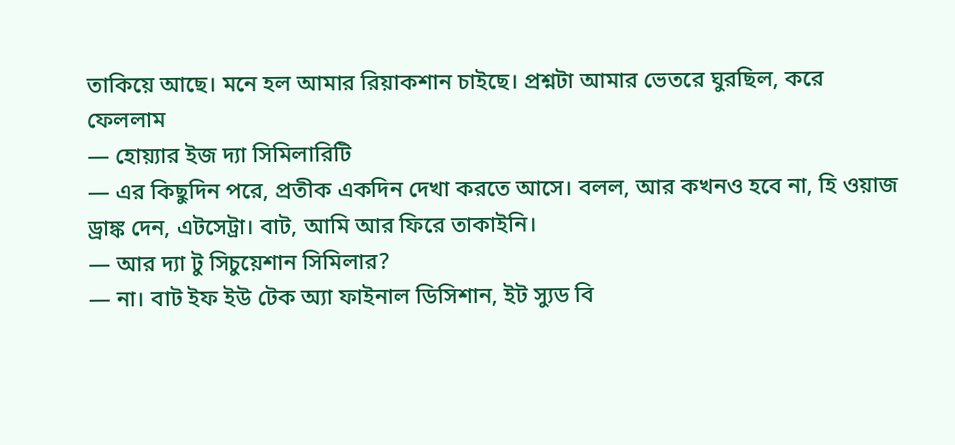তাকিয়ে আছে। মনে হল আমার রিয়াকশান চাইছে। প্রশ্নটা আমার ভেতরে ঘুরছিল, করে ফেললাম
— হোয়্যার ইজ দ্যা সিমিলারিটি
— এর কিছুদিন পরে, প্রতীক একদিন দেখা করতে আসে। বলল, আর কখনও হবে না, হি ওয়াজ ড্রাঙ্ক দেন, এটসেট্রা। বাট, আমি আর ফিরে তাকাইনি।
— আর দ্যা টু সিচুয়েশান সিমিলার?
— না। বাট ইফ ইউ টেক অ্যা ফাইনাল ডিসিশান, ইট স্যুড বি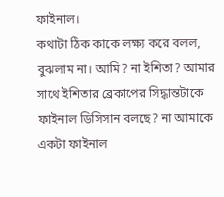ফাইনাল।
কথাটা ঠিক কাকে লক্ষ্য করে বলল, বুঝলাম না। আমি? না ইশিতা? আমার সাথে ইশিতার ব্রেকাপের সিদ্ধান্তটাকে ফাইনাল ডিসিসান বলছে? না আমাকে একটা ফাইনাল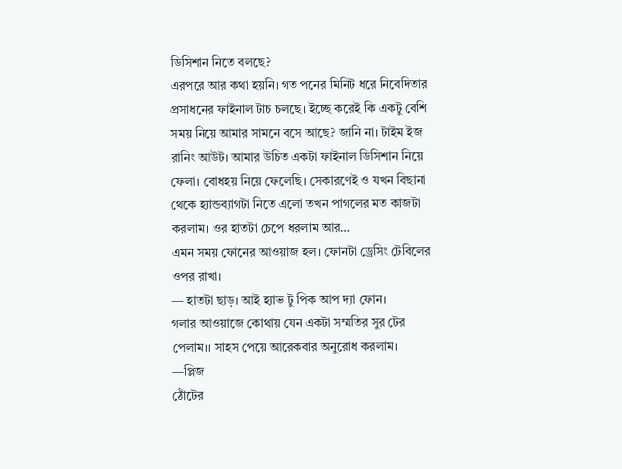ডিসিশান নিতে বলছে?
এরপরে আর কথা হয়নি। গত পনের মিনিট ধরে নিবেদিতার প্রসাধনের ফাইনাল টাচ চলছে। ইচ্ছে করেই কি একটু বেশি সময় নিয়ে আমার সামনে বসে আছে? জানি না। টাইম ইজ রানিং আউট। আমার উচিত একটা ফাইনাল ডিসিশান নিয়ে ফেলা। বোধহয় নিয়ে ফেলেছি। সেকারণেই ও যখন বিছানা থেকে হ্যান্ডব্যাগটা নিতে এলো তখন পাগলের মত কাজটা করলাম। ওর হাতটা চেপে ধরলাম আর…
এমন সময় ফোনের আওয়াজ হল। ফোনটা ড্রেসিং টেবিলের ওপর রাখা।
— হাতটা ছাড়। আই হ্যাভ টু পিক আপ দ্যা ফোন।
গলার আওয়াজে কোথায় যেন একটা সম্মতির সুর টের পেলাম।। সাহস পেয়ে আরেকবার অনুরোধ করলাম।
—প্লিজ
ঠোঁটের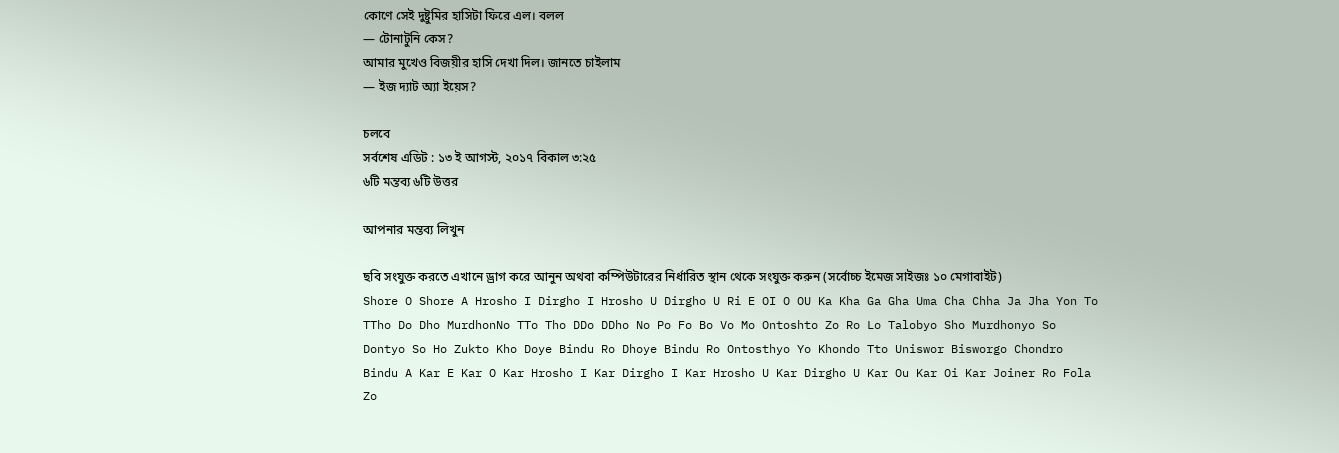কোণে সেই দুষ্টুমির হাসিটা ফিরে এল। বলল
— টোনাটুনি কেস?
আমার মুখেও বিজয়ীর হাসি দেখা দিল। জানতে চাইলাম
— ইজ দ্যাট অ্যা ইয়েস?

চলবে
সর্বশেষ এডিট : ১৩ ই আগস্ট, ২০১৭ বিকাল ৩:২৫
৬টি মন্তব্য ৬টি উত্তর

আপনার মন্তব্য লিখুন

ছবি সংযুক্ত করতে এখানে ড্রাগ করে আনুন অথবা কম্পিউটারের নির্ধারিত স্থান থেকে সংযুক্ত করুন (সর্বোচ্চ ইমেজ সাইজঃ ১০ মেগাবাইট)
Shore O Shore A Hrosho I Dirgho I Hrosho U Dirgho U Ri E OI O OU Ka Kha Ga Gha Uma Cha Chha Ja Jha Yon To TTho Do Dho MurdhonNo TTo Tho DDo DDho No Po Fo Bo Vo Mo Ontoshto Zo Ro Lo Talobyo Sho Murdhonyo So Dontyo So Ho Zukto Kho Doye Bindu Ro Dhoye Bindu Ro Ontosthyo Yo Khondo Tto Uniswor Bisworgo Chondro Bindu A Kar E Kar O Kar Hrosho I Kar Dirgho I Kar Hrosho U Kar Dirgho U Kar Ou Kar Oi Kar Joiner Ro Fola Zo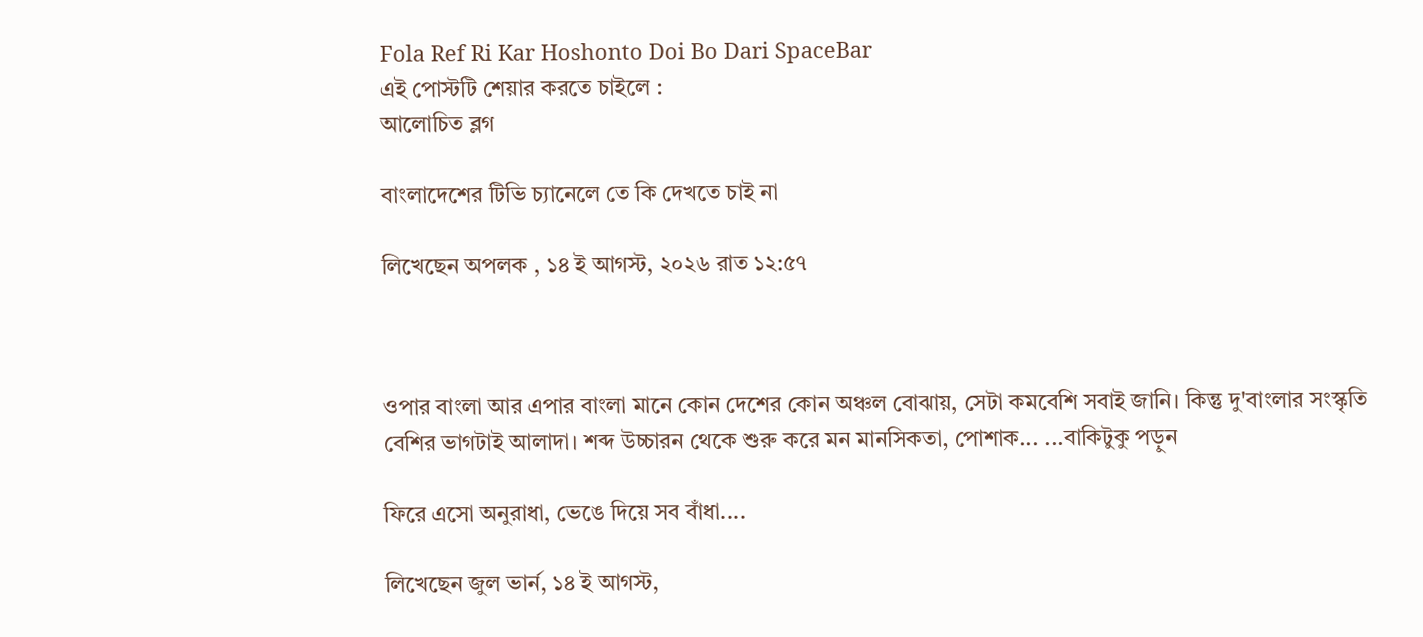Fola Ref Ri Kar Hoshonto Doi Bo Dari SpaceBar
এই পোস্টটি শেয়ার করতে চাইলে :
আলোচিত ব্লগ

বাংলাদেশের টিভি চ্যানেলে তে কি দেখতে চাই না

লিখেছেন অপলক , ১৪ ই আগস্ট, ২০২৬ রাত ১২:৫৭



ওপার বাংলা আর এপার বাংলা মানে কোন দেশের কোন অঞ্চল বোঝায়, সেটা কমবেশি সবাই জানি। কিন্তু দু'বাংলার সংস্কৃতি বেশির ভাগটাই আলাদা। শব্দ উচ্চারন থেকে শুরু করে মন মানসিকতা, পোশাক... ...বাকিটুকু পড়ুন

ফিরে এসো অনুরাধা, ভেঙে দিয়ে সব বাঁধা....

লিখেছেন জুল ভার্ন, ১৪ ই আগস্ট,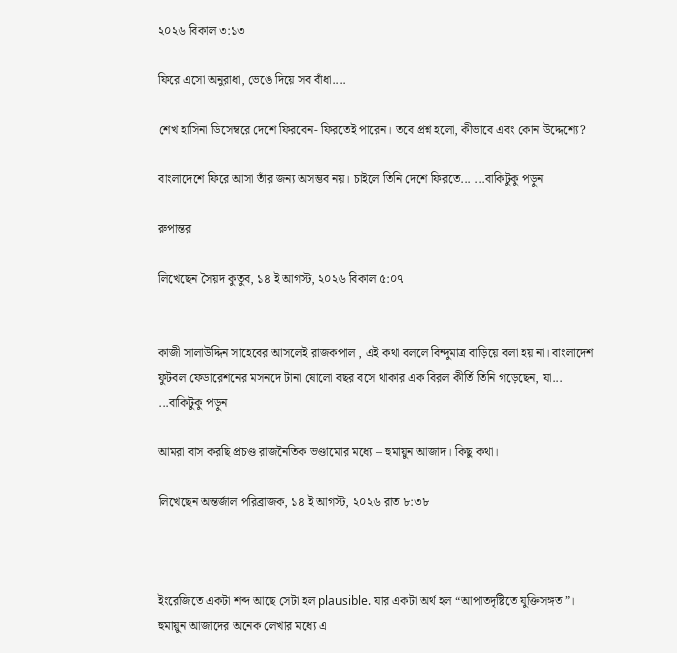২০২৬ বিকাল ৩:১৩

ফিরে এসো অনুরাধা, ভেঙে দিয়ে সব বাঁধা....

শেখ হাসিনা ডিসেম্বরে দেশে ফিরবেন- ফিরতেই পারেন। তবে প্রশ্ন হলো, কীভাবে এবং কোন উদ্দেশ্যে?

বাংলাদেশে ফিরে আসা তাঁর জন্য অসম্ভব নয়। চাইলে তিনি দেশে ফিরতে... ...বাকিটুকু পড়ুন

রুপান্তর

লিখেছেন সৈয়দ কুতুব, ১৪ ই আগস্ট, ২০২৬ বিকাল ৫:০৭


কাজী সালাউদ্দিন সাহেবের আসলেই রাজকপাল , এই কথা বললে বিন্দুমাত্র বাড়িয়ে বলা হয় না। বাংলাদেশ ফুটবল ফেডারেশনের মসনদে টানা ষোলো বছর বসে থাকার এক বিরল কীর্তি তিনি গড়েছেন, যা... ...বাকিটুকু পড়ুন

আমরা বাস করছি প্রচণ্ড রাজনৈতিক ভণ্ডামোর মধ্যে – হুমায়ুন আজাদ। কিছু কথা।

লিখেছেন অন্তর্জাল পরিব্রাজক, ১৪ ই আগস্ট, ২০২৬ রাত ৮:৩৮



ইংরেজিতে একটা শব্দ আছে সেটা হল plausible. যার একটা অর্থ হল “আপাতদৃষ্টিতে যুক্তিসঙ্গত”। হুমায়ুন আজাদের অনেক লেখার মধ্যে এ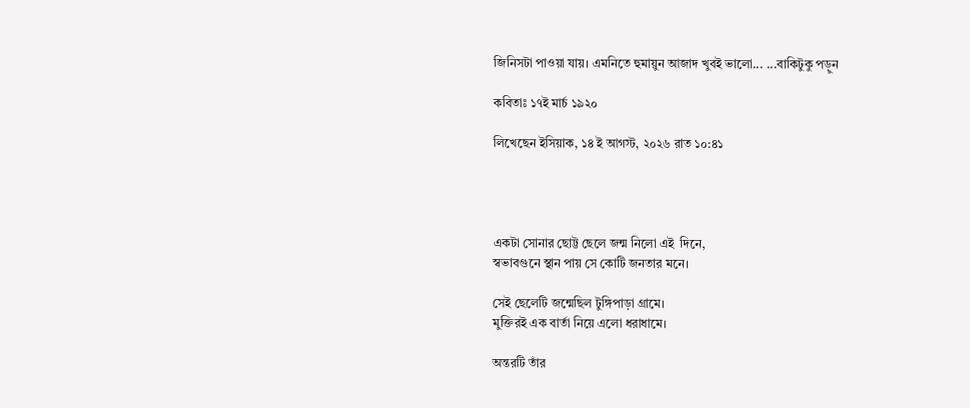জিনিসটা পাওয়া যায়। এমনিতে হুমায়ুন আজাদ খুবই ভালো... ...বাকিটুকু পড়ুন

কবিতাঃ ১৭ই মার্চ ১৯২০

লিখেছেন ইসিয়াক, ১৪ ই আগস্ট, ২০২৬ রাত ১০:৪১




একটা সোনার ছোট্ট ছেলে জন্ম নিলো এই  দিনে,
স্বভাবগুনে স্থান পায় সে কোটি জনতার মনে।

সেই ছেলেটি জন্মেছিল টুঙ্গিপাড়া গ্রামে।
মুক্তিরই এক বার্তা নিয়ে এলো ধরাধামে।

অন্তরটি তাঁর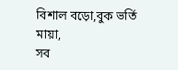বিশাল বড়ো,বুক ভর্তি  মায়া,
সব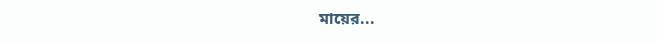মায়ের...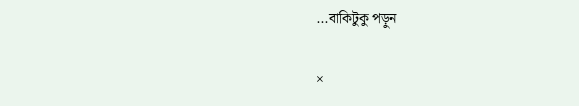...বাকিটুকু পড়ুন

×